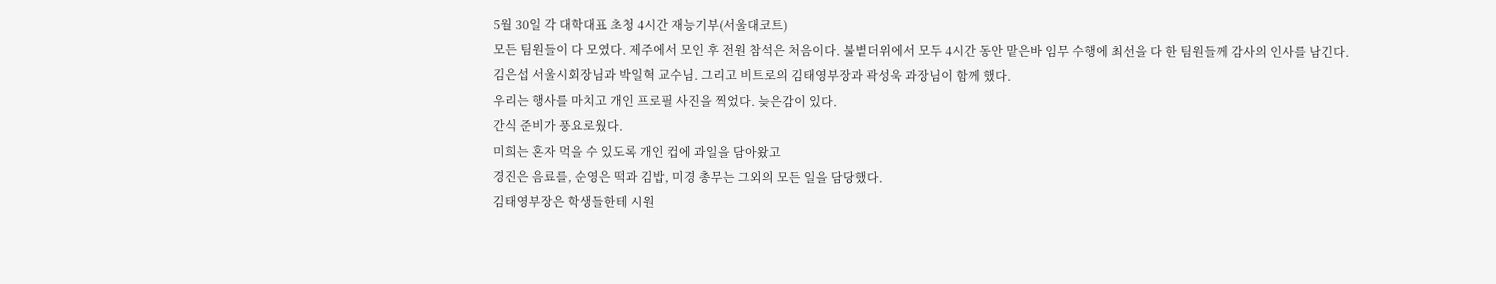5월 30일 각 대학대표 초청 4시간 재능기부(서울대코트)
모든 팀원들이 다 모였다. 제주에서 모인 후 전원 참석은 처음이다. 불볕더위에서 모두 4시간 동안 맡은바 임무 수행에 최선을 다 한 팀원들께 감사의 인사를 남긴다. 김은섭 서울시회장님과 박일혁 교수님. 그리고 비트로의 김태영부장과 곽성욱 과장님이 함께 했다.
우리는 행사를 마치고 개인 프로필 사진을 찍었다. 늦은감이 있다.
간식 준비가 풍요로웠다.
미희는 혼자 먹을 수 있도록 개인 컵에 과일을 담아왔고
경진은 음료를, 순영은 떡과 김밥, 미경 총무는 그외의 모든 일을 담당했다.
김태영부장은 학생들한테 시원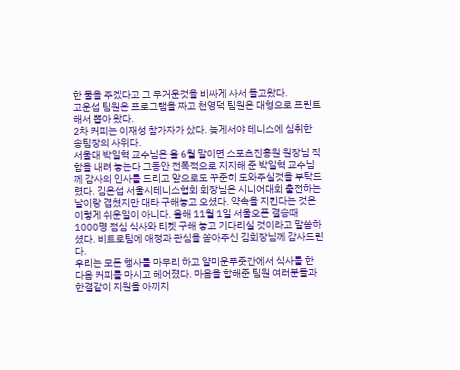한 물을 주겠다고 그 무거운것을 비싸게 사서 들고왔다.
고운섭 팀원은 프로그램을 짜고 천영덕 팀원은 대형으로 프린트해서 뽑아 왔다.
2차 커피는 이재성 참가자가 샀다. 늦게서야 테니스에 심취한 송팀장의 사위다.
서울대 박일혁 교수님은 올 6월 말이면 스포츠진흥원 원장님 직함을 내려 놓는다 그동안 전폭적으로 지지해 준 박일혁 교수님께 감사의 인사를 드리고 앞으로도 꾸준히 도와주실것을 부탁드렸다. 김은섭 서울시테니스협회 회장님은 시니어대회 출전하는 날이랑 겹쳤지만 대타 구해놓고 오셨다. 약속을 지킨다는 것은 이렇게 쉬운일이 아니다. 올해 11월 1일 서울오픈 결승때 1000명 점심 식사와 티켓 구해 놓고 기다리실 것이라고 말씀하셨다. 비트로팀에 애정과 관심을 쏟아주신 김회장님께 감사드린다.
우리는 모든 행사를 마무리 하고 얄미운푸줏간에서 식사를 한 다음 커피를 마시고 헤어졌다. 마음을 합해준 팀원 여러분들과 한결같이 지원을 아끼지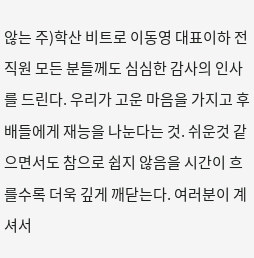않는 주)학산 비트로 이동영 대표이하 전 직원 모든 분들께도 심심한 감사의 인사를 드린다. 우리가 고운 마음을 가지고 후배들에게 재능을 나눈다는 것. 쉬운것 같으면서도 참으로 쉽지 않음을 시간이 흐를수록 더욱 깊게 깨닫는다. 여러분이 계셔서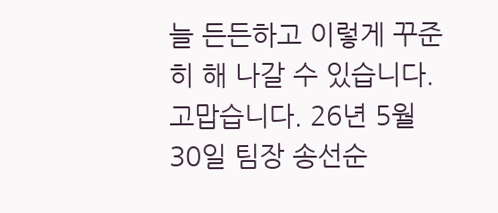늘 든든하고 이렇게 꾸준히 해 나갈 수 있습니다. 고맙습니다. 26년 5월 30일 팀장 송선순